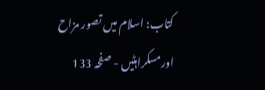کتاب: اسلام میں تصور مزاح اورمسکراہٹیں - صفحہ 133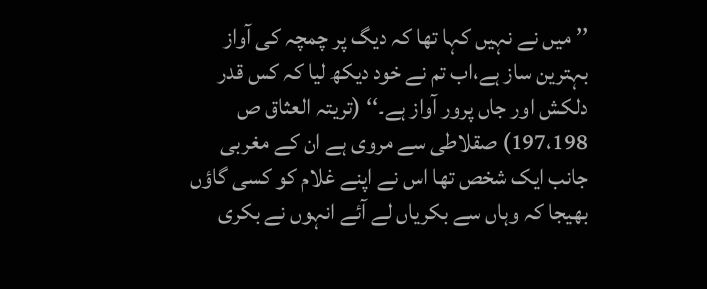’’ میں نے نہیں کہا تھا کہ دیگ پر چمچہ کی آواز بہترین ساز ہے،اب تم نے خود دیکھ لیا کہ کس قدر دلکش اور جاں پرور آواز ہے۔‘‘ (تریتہ العثاق ص 197،198) صقلاطی سے مروی ہے ان کے مغربی جانب ایک شخص تھا اس نے اپنے غلام کو کسی گاؤں بھیجا کہ وہاں سے بکریاں لے آئے انہوں نے بکری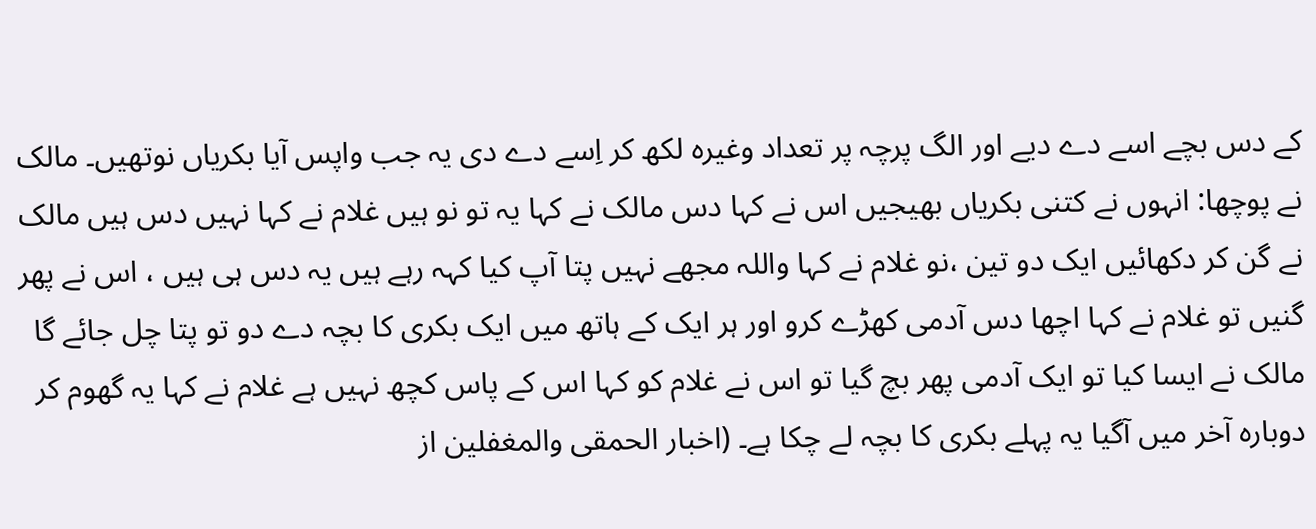کے دس بچے اسے دے دیے اور الگ پرچہ پر تعداد وغیرہ لکھ کر اِسے دے دی یہ جب واپس آیا بکریاں نوتھیں۔ مالک نے پوچھا: انہوں نے کتنی بکریاں بھیجیں اس نے کہا دس مالک نے کہا یہ تو نو ہیں غلام نے کہا نہیں دس ہیں مالک نے گن کر دکھائیں ایک دو تین ،نو غلام نے کہا واللہ مجھے نہیں پتا آپ کیا کہہ رہے ہیں یہ دس ہی ہیں ، اس نے پھر گنیں تو غلام نے کہا اچھا دس آدمی کھڑے کرو اور ہر ایک کے ہاتھ میں ایک بکری کا بچہ دے دو تو پتا چل جائے گا مالک نے ایسا کیا تو ایک آدمی پھر بچ گیا تو اس نے غلام کو کہا اس کے پاس کچھ نہیں ہے غلام نے کہا یہ گھوم کر دوبارہ آخر میں آگیا یہ پہلے بکری کا بچہ لے چکا ہے۔ (اخبار الحمقی والمغفلین از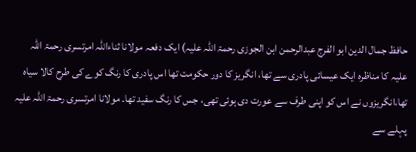حافظ جمال الدین ابو الفرج عبدالرحمن ابن الجوزی رحمۃ اللہ علیہ) ایک دفعہ مولانا ثناءاللہ امرتسری رحمۃ اللہ علیہ کا مناظرہ ایک عیسائی پادری سے تھا، انگریز کا دور حکومت تھا اس پادری کا رنگ کوے کی طرح کالا سیاہ تھا،انگریزوں نے اس کو اپنی طرف سے عورت دی ہوئی تھی، جس کا رنگ سفید تھا۔ مولانا امرتسری رحمۃ اللہ علیہ پہلے سے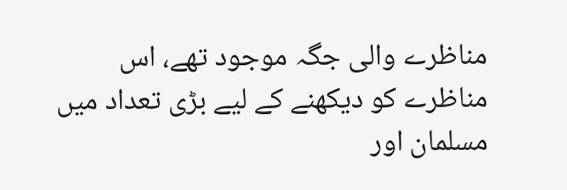مناظرے والی جگہ موجود تھے، اس مناظرے کو دیکھنے کے لیے بڑی تعداد میں مسلمان اور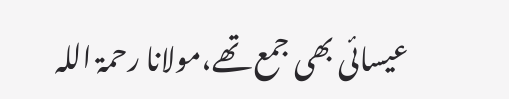عیسائی بھی جمع تھے،مولانا رحمۃ اللہ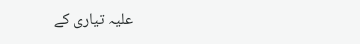علیہ تیاری کے